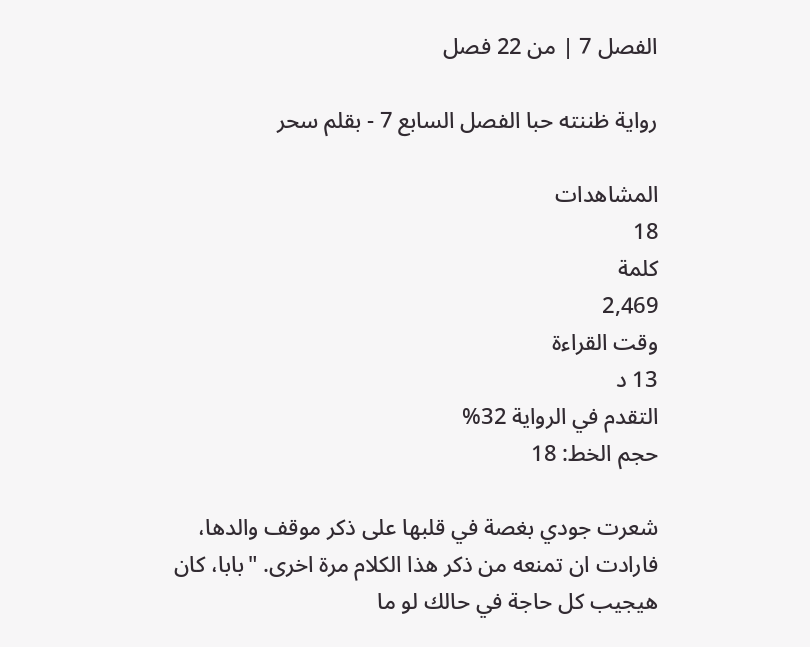الفصل 7 | من 22 فصل

رواية ظننته حبا الفصل السابع 7 - بقلم سحر

المشاهدات
18
كلمة
2,469
وقت القراءة
13 د
التقدم في الرواية 32%
حجم الخط: 18

شعرت جودي بغصة في قلبها على ذكر موقف والدها، فارادت ان تمنعه من ذكر هذا الكلام مرة اخرى. "بابا، كان هيجيب كل حاجة في حالك لو ما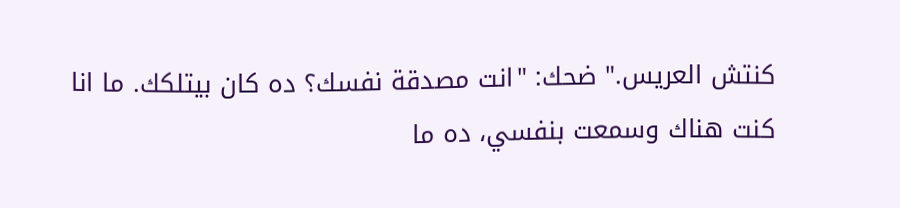كنتش العريس." ضحك: "انت مصدقة نفسك؟ ده كان بيتلكك. ما انا كنت هناك وسمعت بنفسي، ده ما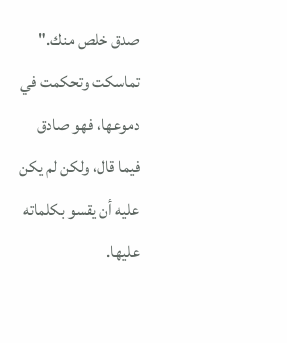صدق خلص منك." تماسكت وتحكمت في دموعها، فهو صادق فيما قال، ولكن لم يكن عليه أن يقسو بكلماته عليها.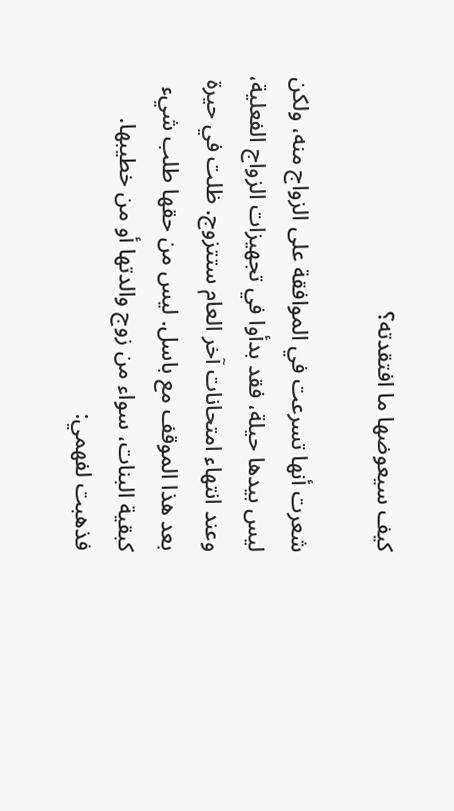كيف سيعوضها ما افتقدته؟

شعرت أنها تسرعت في الموافقة على الزواج منه، ولكن ليس بيدها حيلة، فقد بدأوا في تجهيزات الزواج الفعلية، وعند انتهاء امتحانات آخر العام ستتزوج. ظلت في حيرة بعد هذا الموقف مع باسل. ليس من حقها طلب شيء كبقية البنات، سواء من زوج والدتها أو من خطيبها. فذهبت لفهمي: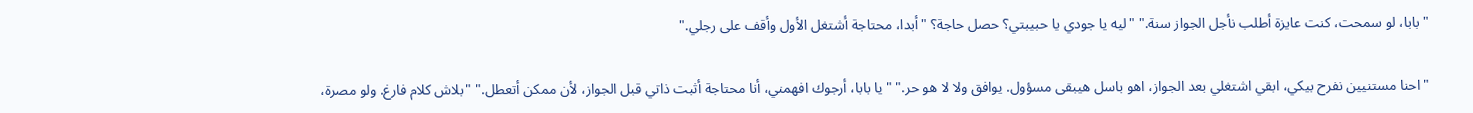"بابا، لو سمحت، كنت عايزة أطلب نأجل الجواز سنة." "ليه يا جودي يا حبيبتي؟ حصل حاجة؟ "أبدا، محتاجة أشتغل الأول وأقف على رجلي."

"احنا مستنيين نفرح بيكي، ابقي اشتغلي بعد الجواز، اهو باسل هيبقى مسؤول. يوافق ولا لا هو حر." "يا بابا، أرجوك افهمني، أنا محتاجة أثبت ذاتي قبل الجواز، لأن ممكن أتعطل." "بلاش كلام فارغ. ولو مصرة،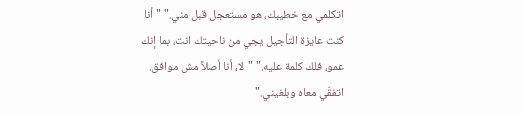اتكلمي مع خطيبك، هو مستعجل قبل مني." "أنا كنت عايزة التأجيل يجي من ناحيتك انت، بما إنك عمو، فلك كلمة عليه." "لا، أنا أصلاً مش موافق. اتفقّي معاه وبلغيني."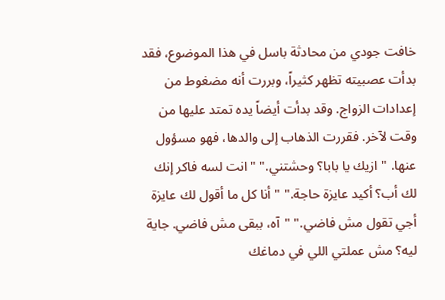خافت جودي من محادثة باسل في هذا الموضوع، فقد بدأت عصبيته تظهر كثيراً، وبررت أنه مضغوط من إعدادات الزواج. وقد بدأت أيضاً يده تمتد عليها من وقت لآخر. فقررت الذهاب إلى والدها، فهو مسؤول عنها. "ازيك يا بابا؟ وحشتني." "انت لسه فاكر إنك لك أب؟ أكيد عايزة حاجة." "أنا كل ما أقول لك عايزة أجي تقول مش فاضي." "آه، ببقى مش فاضي. جاية ليه؟ مش عملتي اللي في دماغك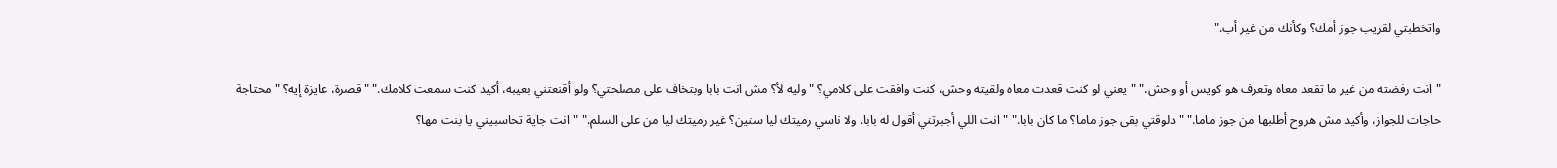واتخطبتي لقريب جوز أمك؟ وكأنك من غير أب."

"انت رفضته من غير ما تقعد معاه وتعرف هو كويس أو وحش." "يعني لو كنت قعدت معاه ولقيته وحش، كنت وافقت على كلامي؟ "وليه لأ؟ مش انت بابا وبتخاف على مصلحتي؟ ولو أقنعتني بعيبه، أكيد كنت سمعت كلامك." "قصرة، عايزة إيه؟ "محتاجة حاجات للجواز، وأكيد مش هروح أطلبها من جوز ماما." "دلوقتي بقى جوز ماما؟ ما كان بابا." "انت اللي أجبرتني أقول له بابا. ولا ناسي رميتك ليا سنين؟ غير رميتك ليا من على السلم." "انت جاية تحاسبيني يا بنت مها؟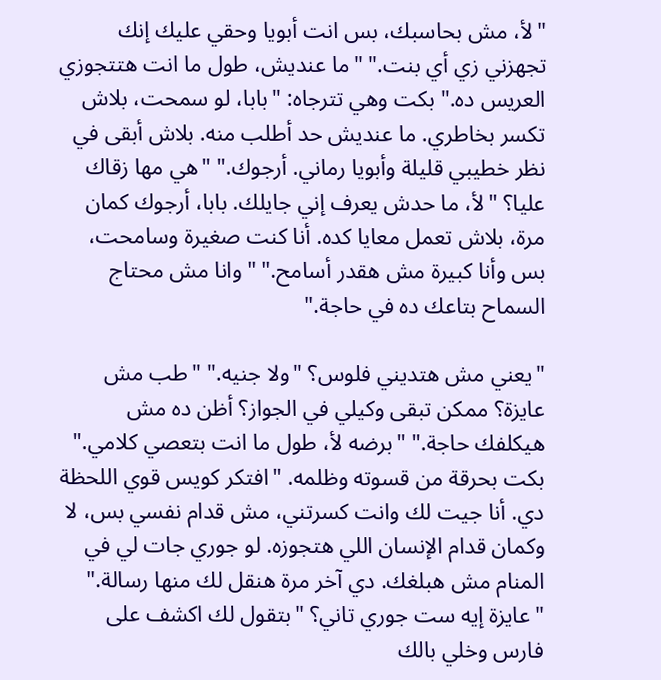"لأ، مش بحاسبك، بس انت أبويا وحقي عليك إنك تجهزني زي أي بنت." "ما عنديش، طول ما انت هتتجوزي العريس ده." بكت وهي تترجاه: "بابا، لو سمحت، بلاش تكسر بخاطري. ما عنديش حد أطلب منه. بلاش أبقى في نظر خطيبي قليلة وأبويا رماني. أرجوك." "هي مها زقاك عليا؟ "لأ، ما حدش يعرف إني جايلك. بابا، أرجوك كمان مرة، بلاش تعمل معايا كده. أنا كنت صغيرة وسامحت، بس وأنا كبيرة مش هقدر أسامح." "وانا مش محتاج السماح بتاعك ده في حاجة."

"يعني مش هتديني فلوس؟ "ولا جنيه." "طب مش عايزة؟ ممكن تبقى وكيلي في الجواز؟ أظن ده مش هيكلفك حاجة." "برضه لأ، طول ما انت بتعصي كلامي." بكت بحرقة من قسوته وظلمه. "افتكر كويس قوي اللحظة دي. أنا جيت لك وانت كسرتني، مش قدام نفسي بس، لا وكمان قدام الإنسان اللي هتجوزه. لو جوري جات لي في المنام مش هبلغك. دي آخر مرة هنقل لك منها رسالة." "عايزة إيه ست جوري تاني؟ "بتقول لك اكشف على فارس وخلي بالك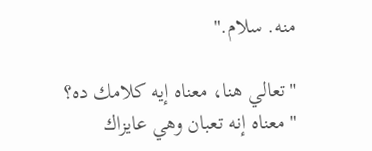منه. سلام."

"تعالي هنا، معناه إيه كلامك ده؟ "معناه إنه تعبان وهي عايزاك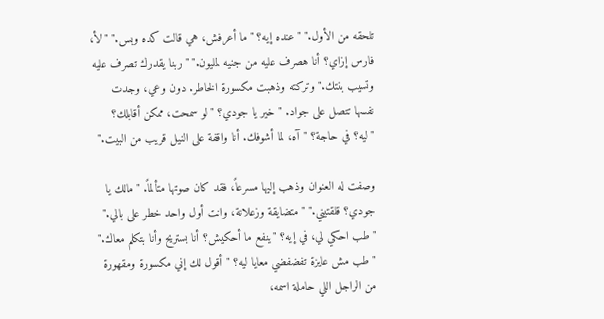تلحقه من الأول." "عنده إيه؟ "ما أعرفش، هي قالت كده وبس." "لأ، فارس إزاي؟ أنا هصرف عليه من جنيه لمليون." "ربنا يقدرك تصرف عليه وتسيب بنتك." وتركته وذهبت مكسورة الخاطر. دون وعي، وجدت نفسها تتصل على جواد. "خير يا جودي؟ "لو سمحت، ممكن أقابلك؟ "ليه؟ في حاجة؟ "آه، لما أشوفك. أنا واقفة على النيل قريب من البيت."

وصفت له العنوان وذهب إليها مسرعاً، فقد كان صوتها متألماً. "مالك يا جودي؟ قلقتيني." "متضايقة وزعلانة، وانت أول واحد خطر على بالي." "طب احكي لي، في إيه؟ "ينفع ما أحكيش؟ أنا بستريح وأنا بتكلم معاك." "طب مش عايزة تفضفضي معايا ليه؟ "أقول لك إني مكسورة ومقهورة من الراجل اللي حاملة اسمه،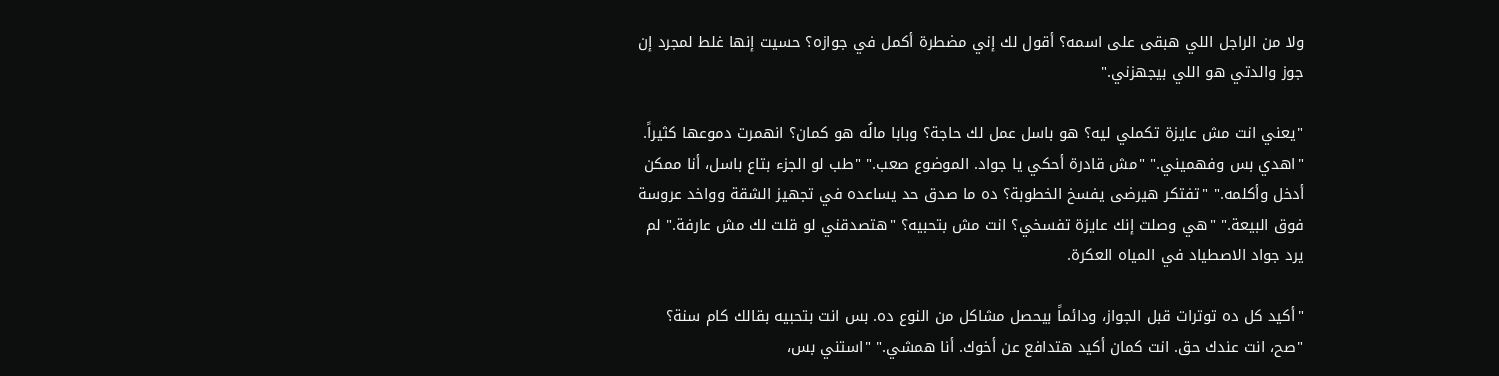ولا من الراجل اللي هبقى على اسمه؟ أقول لك إني مضطرة أكمل في جوازه؟ حسيت إنها غلط لمجرد إن جوز والدتي هو اللي بيجهزني."

"يعني انت مش عايزة تكملي ليه؟ هو باسل عمل لك حاجة؟ وبابا مالُه هو كمان؟ انهمرت دموعها كثيراً. "اهدي بس وفهميني." "مش قادرة أحكي يا جواد. الموضوع صعب." "طب لو الجزء بتاع باسل، أنا ممكن أدخل وأكلمه." "تفتكر هيرضى يفسخ الخطوبة؟ ده ما صدق حد يساعده في تجهيز الشقة وواخد عروسة فوق البيعة." "هي وصلت إنك عايزة تفسخي؟ انت مش بتحبيه؟ "هتصدقني لو قلت لك مش عارفة." لم يرد جواد الاصطياد في المياه العكرة.

"أكيد كل ده توترات قبل الجواز، ودائماً بيحصل مشاكل من النوع ده. بس انت بتحبيه بقالك كام سنة؟ "صح، انت عندك حق. انت كمان أكيد هتدافع عن أخوك. أنا همشي." "استني بس،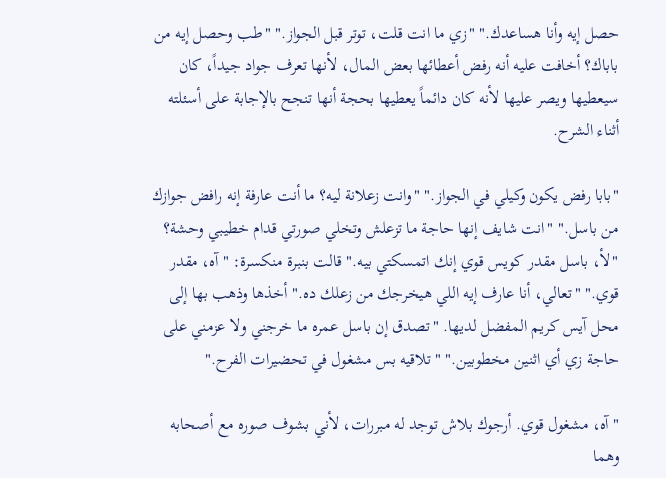حصل إيه وأنا هساعدك." "زي ما انت قلت، توتر قبل الجواز." "طب وحصل إيه من باباك؟ أخافت عليه أنه رفض أعطائها بعض المال، لأنها تعرف جواد جيداً، كان سيعطيها ويصر عليها لأنه كان دائماً يعطيها بحجة أنها تنجح بالإجابة على أسئلته أثناء الشرح.

"بابا رفض يكون وكيلي في الجواز." "وانت زعلانة ليه؟ ما أنت عارفة إنه رافض جوازك من باسل." "انت شايف إنها حاجة ما تزعلش وتخلي صورتي قدام خطيبي وحشة؟ "لأ، باسل مقدر كويس قوي إنك اتمسكتي بيه." قالت بنبرة منكسرة: "آه، مقدر قوي." "تعالي، أنا عارف إيه اللي هيخرجك من زعلك ده." أخذها وذهب بها إلى محل آيس كريم المفضل لديها. "تصدق إن باسل عمره ما خرجني ولا عزمني على حاجة زي أي اثنين مخطوبين." "تلاقيه بس مشغول في تحضيرات الفرح."

"آه، مشغول قوي. أرجوك بلاش توجد له مبررات، لأني بشوف صوره مع أصحابه وهما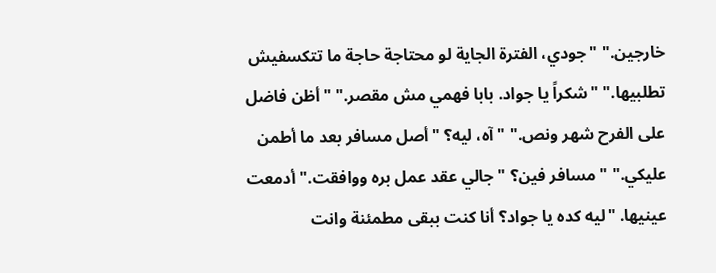خارجين." "جودي، الفترة الجاية لو محتاجة حاجة ما تتكسفيش تطلبيها." "شكراً يا جواد. بابا فهمي مش مقصر." "أظن فاضل على الفرح شهر ونص." "آه، ليه؟ "أصل مسافر بعد ما أطمن عليكي." "مسافر فين؟ "جالي عقد عمل بره ووافقت." أدمعت عينيها. "ليه كده يا جواد؟ أنا كنت ببقى مطمئنة وانت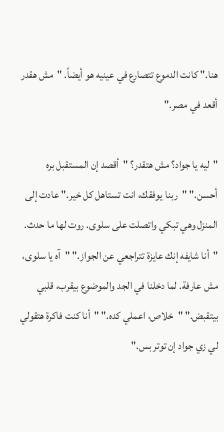هنا." كانت الدموع تتصارع في عينيه هو أيضاً. "مش هقدر أقعد في مصر."

"ليه يا جواد؟ مش هتقدر؟ "أقصد إن المستقبل بره أحسن." "ربنا يوفقك، انت تستاهل كل خير." عادت إلى المنزل وهي تبكي واتصلت على سلوى. روت لها ما حدث. "أنا شايفه إنك عايزة تتراجعي عن الجواز." "آه يا سلوى، مش عارفة. لما دخلنا في الجد والموضوع بيقرب، قلبي بيتقبض." "خلاص، اعملي كده." "أنا كنت فاكرة هتقولي لي زي جواد إن توتر بس."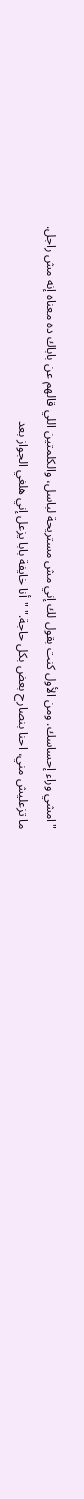"امشي وراء إحساسك. ومن الأول كنت بقول لك إني مش مستريحة لباسل، والكلمتين اللي قالهم عن باباك ده معناه إنه مش راجل. ما تزعليش مني، احنا بنصارح بعض بكل حاجة." "أنا خايفة بابا يزعل إني هلغي الجواز بعد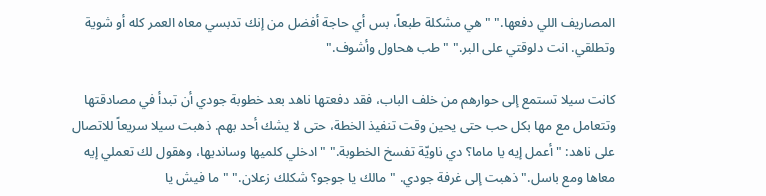المصاريف اللي دفعها." "هي مشكلة طبعاً، بس أي حاجة أفضل من إنك تدبسي معاه العمر كله أو شوية وتطلقي. انت دلوقتي على البر." "طب هحاول وأشوف."

كانت سيلا تستمع إلى حوارهم من خلف الباب، فقد دفعتها ناهد بعد خطوبة جودي أن تبدأ في مصادقتها وتتعامل مع مها بكل حب حتى يحين وقت تنفيذ الخطة، حتى لا يشك أحد بهم. ذهبت سيلا سريعاً للاتصال على ناهد: "أعمل إيه يا ماما؟ دي ناويّة تفسخ الخطوبة." "ادخلي كلميها وسانديها، وهقول لك تعملي إيه معاها ومع باسل." ذهبت إلى غرفة جودي. "مالك يا جوجو؟ شكلك زعلان." "ما فيش يا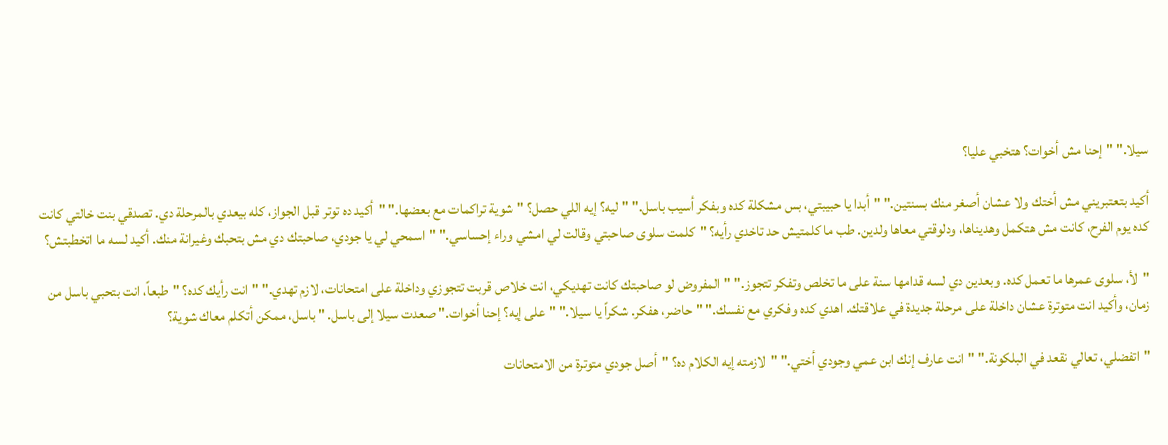سيلا." "إحنا مش أخوات؟ هتخبي عليا؟

أكيد بتعتبريني مش أختك ولا عشان أصغر منك بسنتين." "أبدا يا حبيبتي، بس مشكلة كده وبفكر أسيب باسل." "ليه؟ إيه اللي حصل؟ "شوية تراكمات مع بعضها." "أكيد ده توتر قبل الجواز، كله بيعدي بالمرحلة دي. تصدقي بنت خالتي كانت كده يوم الفرح، كانت مش هتكمل وهديناها، ودلوقتي معاها ولدين. طب ما كلمتيش حد تاخدي رأيه؟ "كلمت سلوى صاحبتي وقالت لي امشي وراء إحساسي." "اسمحي لي يا جودي، صاحبتك دي مش بتحبك وغيرانة منك. أكيد لسه ما اتخطبتش؟

"لأ، سلوى عمرها ما تعمل كده. وبعدين دي لسه قدامها سنة على ما تخلص وتفكر تتجوز." "المفروض لو صاحبتك كانت تهديكي، انت خلاص قربت تتجوزي وداخلة على امتحانات، لازم تهدي." "انت رأيك كده؟ "طبعاً، انت بتحبي باسل من زمان، وأكيد انت متوترة عشان داخلة على مرحلة جديدة في علاقتك. اهدي كده وفكري مع نفسك." "حاضر، هفكر. شكراً يا سيلا." "على إيه؟ إحنا أخوات." صعدت سيلا إلى باسل. "باسل، ممكن أتكلم معاك شوية؟

"اتفضلي، تعالي نقعد في البلكونة." "انت عارف إنك ابن عمي وجودي أختي." "لازمته إيه الكلام ده؟ "أصل جودي متوترة من الامتحانات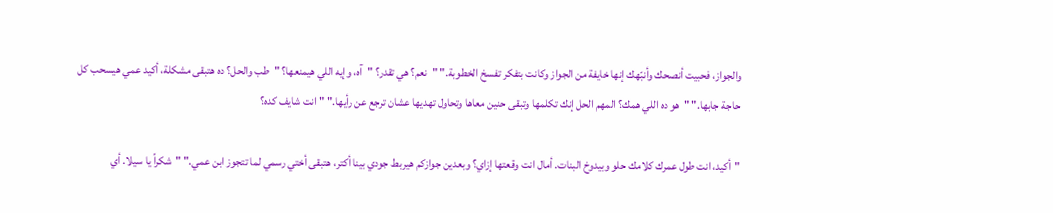والجواز، فحبيت أنصحك وأنبّهك إنها خايفة من الجواز وكانت بتفكر تفسخ الخطوبة." "نعم؟ هي تقدر؟ "آه، وإيه اللي هيمنعها؟ "طب والحل؟ ده هتبقى مشكلة، أكيد عمي هيسحب كل حاجة جابها." "هو ده اللي همك؟ المهم الحل إنك تكلمها وتبقى حنين معاها وتحاول تهديها عشان ترجع عن رأيها." "انت شايف كده؟

"أكيد، انت طول عمرك كلامك حلو وبيدوخ البنات. أمال انت وقعتها إزاي؟ وبعدين جوازكم هيربط جودي بينا أكتر، هتبقى أختي رسمي لما تتجوز ابن عمي." "شكراً يا سيلا. أي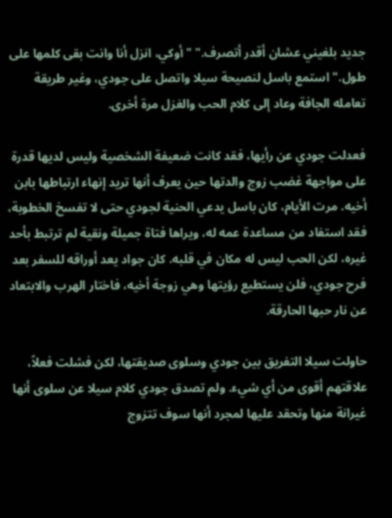جديد بلغيني عشان أقدر أتصرف." "أوكي، انزل أنا وانت بقى كلمها على طول." استمع باسل لنصيحة سيلا واتصل على جودي، وغير طريقة تعامله الجافة وعاد إلى كلام الحب والغزل مرة أخرى.

فعدلت جودي عن رأيها، فقد كانت ضعيفة الشخصية وليس لديها قدرة على مواجهة غضب زوج والدتها حين يعرف أنها تريد إنهاء ارتباطها بابن أخيه. مرت الأيام، كان باسل يدعي الحنية لجودي حتى لا تفسخ الخطوبة، فقد استفاد من مساعدة عمه له، ويراها فتاة جميلة ونقية لم ترتبط بأحد غيره، لكن الحب ليس له مكان في قلبه. كان جواد يعد أوراقه للسفر بعد فرح جودي، فلن يستطيع رؤيتها وهي زوجة أخيه، فاختار الهرب والابتعاد عن نار حبها الحارقة.

حاولت سيلا التفريق بين جودي وسلوى صديقتها، لكن فشلت فعلاً، علاقتهم أقوى من أي شيء. ولم تصدق جودي كلام سيلا عن سلوى أنها غيرانة منها وتحقد عليها لمجرد أنها سوف تتزوج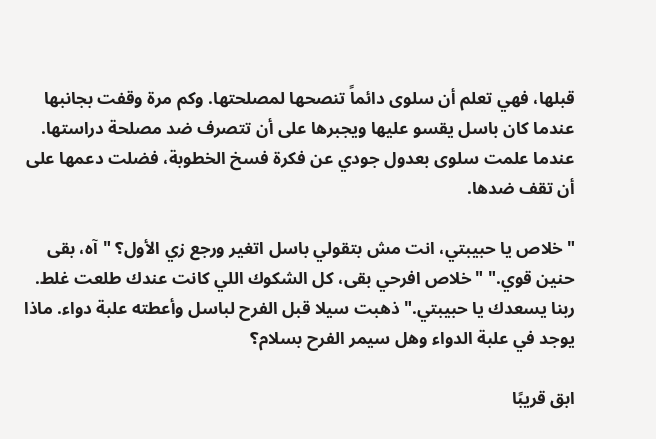قبلها، فهي تعلم أن سلوى دائماً تنصحها لمصلحتها. وكم مرة وقفت بجانبها عندما كان باسل يقسو عليها ويجبرها على أن تتصرف ضد مصلحة دراستها. عندما علمت سلوى بعدول جودي عن فكرة فسخ الخطوبة، فضلت دعمها على أن تقف ضدها.

"خلاص يا حبيبتي، انت مش بتقولي باسل اتغير ورجع زي الأول؟ "آه، بقى حنين قوي." "خلاص افرحي بقى، كل الشكوك اللي كانت عندك طلعت غلط. ربنا يسعدك يا حبيبتي." ذهبت سيلا قبل الفرح لباسل وأعطته علبة دواء. ماذا يوجد في علبة الدواء وهل سيمر الفرح بسلام؟

ابق قريبًا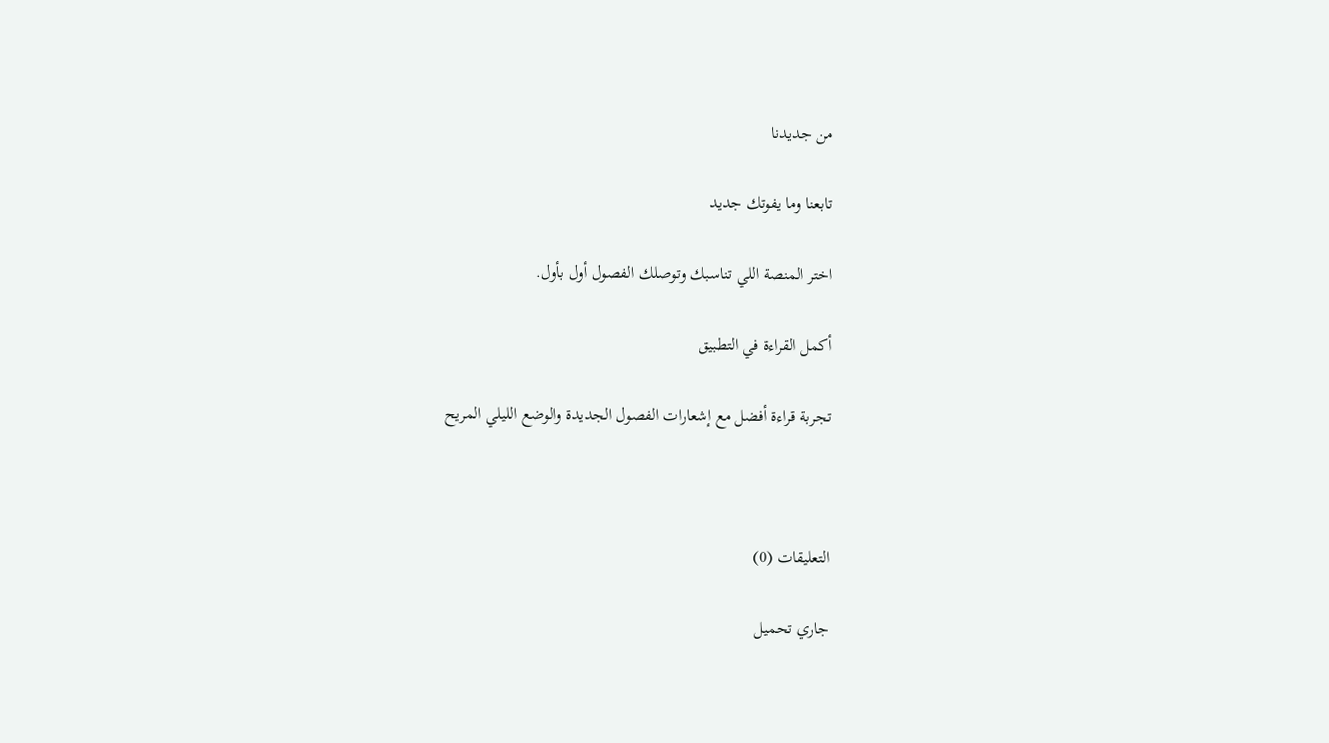من جديدنا

تابعنا وما يفوتك جديد

اختر المنصة اللي تناسبك وتوصلك الفصول أول بأول.

أكمل القراءة في التطبيق

تجربة قراءة أفضل مع إشعارات الفصول الجديدة والوضع الليلي المريح



التعليقات (0)

جاري تحميل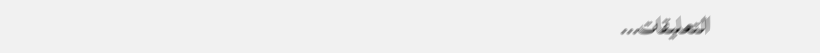التعليقات...